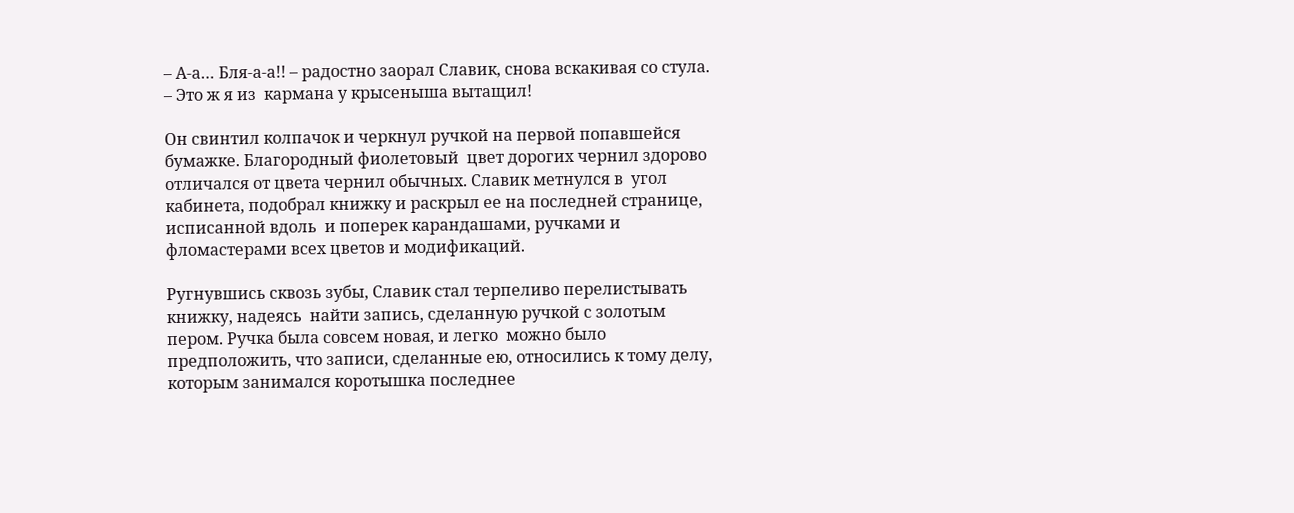– А-а… Бля-а-а!! – радостно заорал Славик, снова вскакивая со стула. – Это ж я из  кармана у крысеныша вытащил!

Он свинтил колпачок и черкнул ручкой на первой попавшейся бумажке. Благородный фиолетовый  цвет дорогих чернил здорово отличался от цвета чернил обычных. Славик метнулся в  угол кабинета, подобрал книжку и раскрыл ее на последней странице, исписанной вдоль  и поперек карандашами, ручками и фломастерами всех цветов и модификаций.

Ругнувшись сквозь зубы, Славик стал терпеливо перелистывать книжку, надеясь  найти запись, сделанную ручкой с золотым пером. Ручка была совсем новая, и легко  можно было предположить, что записи, сделанные ею, относились к тому делу,  которым занимался коротышка последнее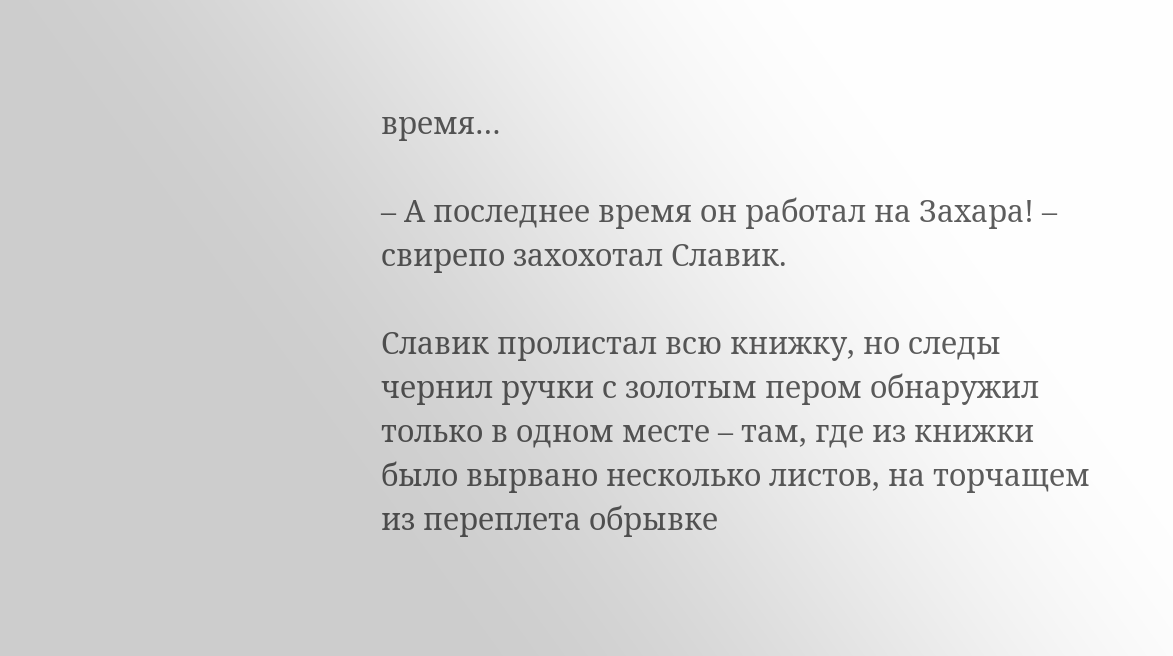время…

– А последнее время он работал на Захара! – свирепо захохотал Славик.

Славик пролистал всю книжку, но следы чернил ручки с золотым пером обнаружил  только в одном месте – там, где из книжки было вырвано несколько листов, на торчащем  из переплета обрывке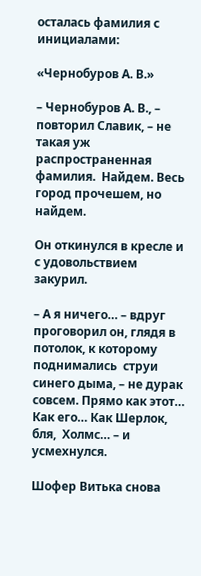осталась фамилия с инициалами:

«Чернобуров А. В.»

– Чернобуров А. В., – повторил Славик, – не такая уж распространенная фамилия.  Найдем. Весь город прочешем, но найдем.

Он откинулся в кресле и с удовольствием закурил.

– А я ничего… – вдруг проговорил он, глядя в потолок, к которому поднимались  струи синего дыма, – не дурак совсем. Прямо как этот… Как его… Как Шерлок, бля,  Холмс… – и усмехнулся.

Шофер Витька снова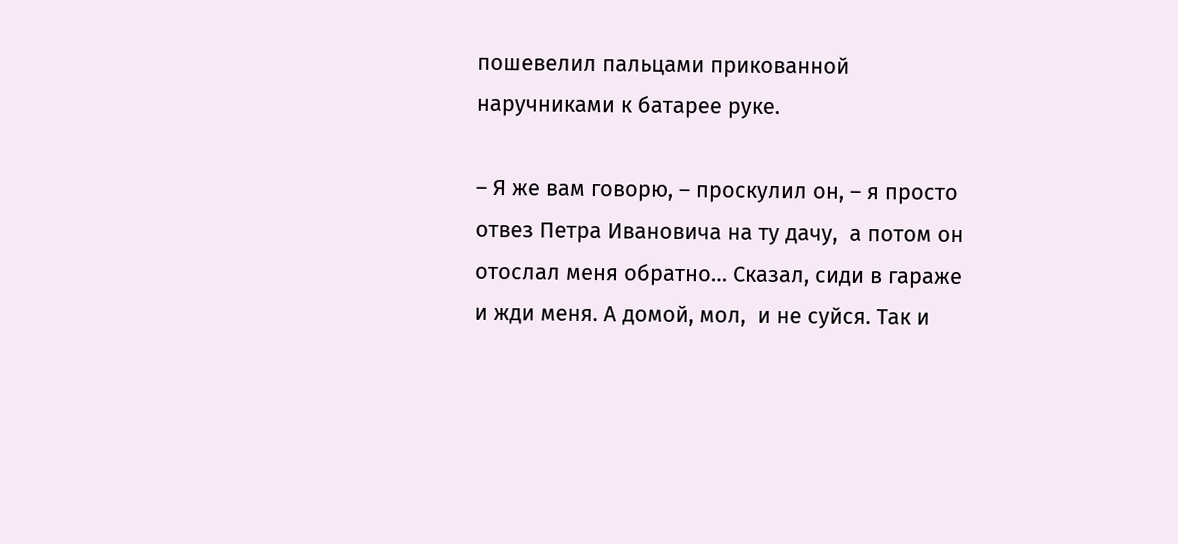пошевелил пальцами прикованной наручниками к батарее руке.

– Я же вам говорю, – проскулил он, – я просто отвез Петра Ивановича на ту дачу,  а потом он отослал меня обратно… Сказал, сиди в гараже и жди меня. А домой, мол,  и не суйся. Так и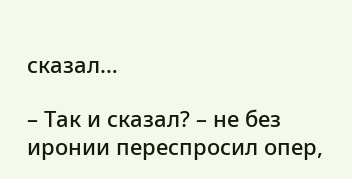сказал…

– Так и сказал? – не без иронии переспросил опер,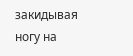закидывая ногу на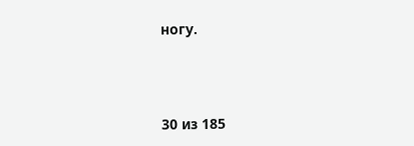ногу.



30 из 185